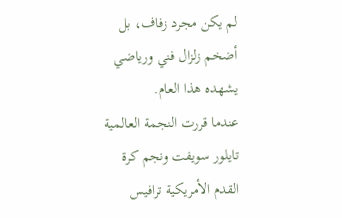لم يكن مجرد زفاف، بل أضخم زلزال فني ورياضي يشهده هذا العام.
عندما قررت النجمة العالمية تايلور سويفت ونجم كرة القدم الأمريكية ترافيس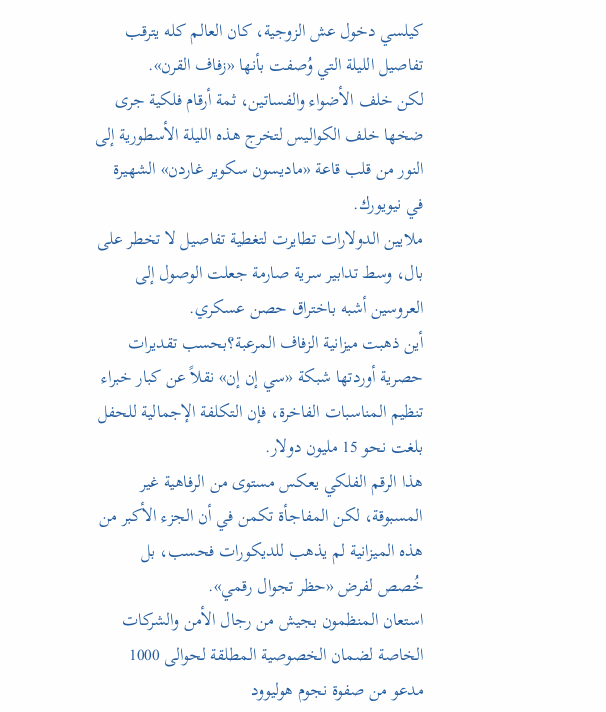كيلسي دخول عش الزوجية، كان العالم كله يترقب تفاصيل الليلة التي وُصفت بأنها «زفاف القرن».
لكن خلف الأضواء والفساتين، ثمة أرقام فلكية جرى ضخها خلف الكواليس لتخرج هذه الليلة الأسطورية إلى النور من قلب قاعة «ماديسون سكوير غاردن» الشهيرة في نيويورك.
ملايين الدولارات تطايرت لتغطية تفاصيل لا تخطر على بال، وسط تدابير سرية صارمة جعلت الوصول إلى العروسين أشبه باختراق حصن عسكري.
أين ذهبت ميزانية الزفاف المرعبة؟بحسب تقديرات حصرية أوردتها شبكة «سي إن إن» نقلاً عن كبار خبراء تنظيم المناسبات الفاخرة، فإن التكلفة الإجمالية للحفل بلغت نحو 15 مليون دولار.
هذا الرقم الفلكي يعكس مستوى من الرفاهية غير المسبوقة، لكن المفاجأة تكمن في أن الجزء الأكبر من هذه الميزانية لم يذهب للديكورات فحسب، بل خُصص لفرض «حظر تجوال رقمي».
استعان المنظمون بجيش من رجال الأمن والشركات الخاصة لضمان الخصوصية المطلقة لحوالى 1000 مدعو من صفوة نجوم هوليوود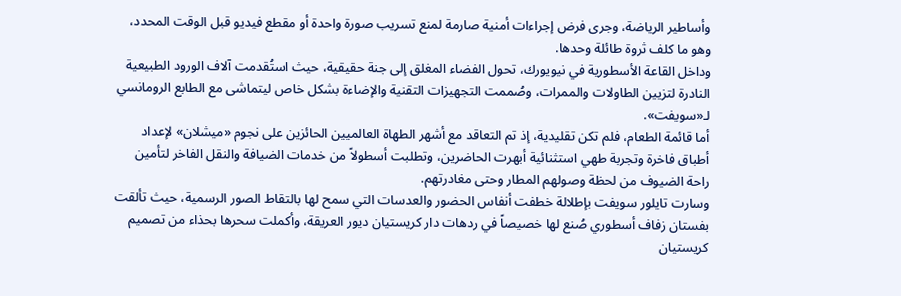وأساطير الرياضة، وجرى فرض إجراءات أمنية صارمة لمنع تسريب صورة واحدة أو مقطع فيديو قبل الوقت المحدد، وهو ما كلف ثروة طائلة وحدها.
وداخل القاعة الأسطورية في نيويورك، تحول الفضاء المغلق إلى جنة حقيقية، حيث استُقدمت آلاف الورود الطبيعية النادرة لتزيين الطاولات والممرات، وصُممت التجهيزات التقنية والإضاءة بشكل خاص ليتماشى مع الطابع الرومانسي لـ«سويفت».
أما قائمة الطعام، فلم تكن تقليدية، إذ تم التعاقد مع أشهر الطهاة العالميين الحائزين على نجوم «ميشلان» لإعداد أطباق فاخرة وتجربة طهي استثنائية أبهرت الحاضرين، وتطلبت أسطولاً من خدمات الضيافة والنقل الفاخر لتأمين راحة الضيوف من لحظة وصولهم المطار وحتى مغادرتهم.
وسارت تايلور سويفت بإطلالة خطفت أنفاس الحضور والعدسات التي سمح لها بالتقاط الصور الرسمية، حيث تألقت بفستان زفاف أسطوري صُنع لها خصيصاً في ردهات دار كريستيان ديور العريقة، وأكملت سحرها بحذاء من تصميم كريستيان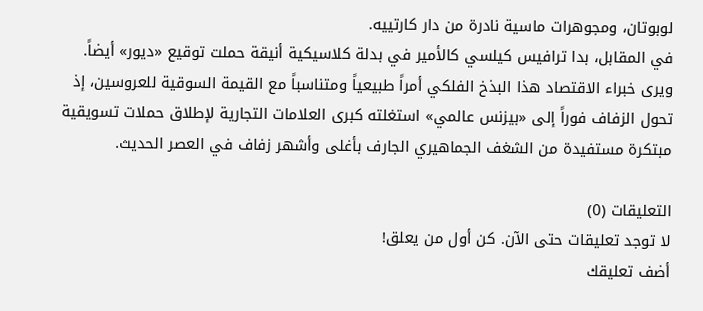لوبوتان، ومجوهرات ماسية نادرة من دار كارتييه.
في المقابل، بدا ترافيس كيلسي كالأمير في بدلة كلاسيكية أنيقة حملت توقيع «ديور» أيضاً.
ويرى خبراء الاقتصاد هذا البذخ الفلكي أمراً طبيعياً ومتناسباً مع القيمة السوقية للعروسين، إذ تحول الزفاف فوراً إلى «بيزنس عالمي» استغلته كبرى العلامات التجارية لإطلاق حملات تسويقية مبتكرة مستفيدة من الشغف الجماهيري الجارف بأغلى وأشهر زفاف في العصر الحديث.

التعليقات (0)
لا توجد تعليقات حتى الآن. كن أول من يعلق!
أضف تعليقك